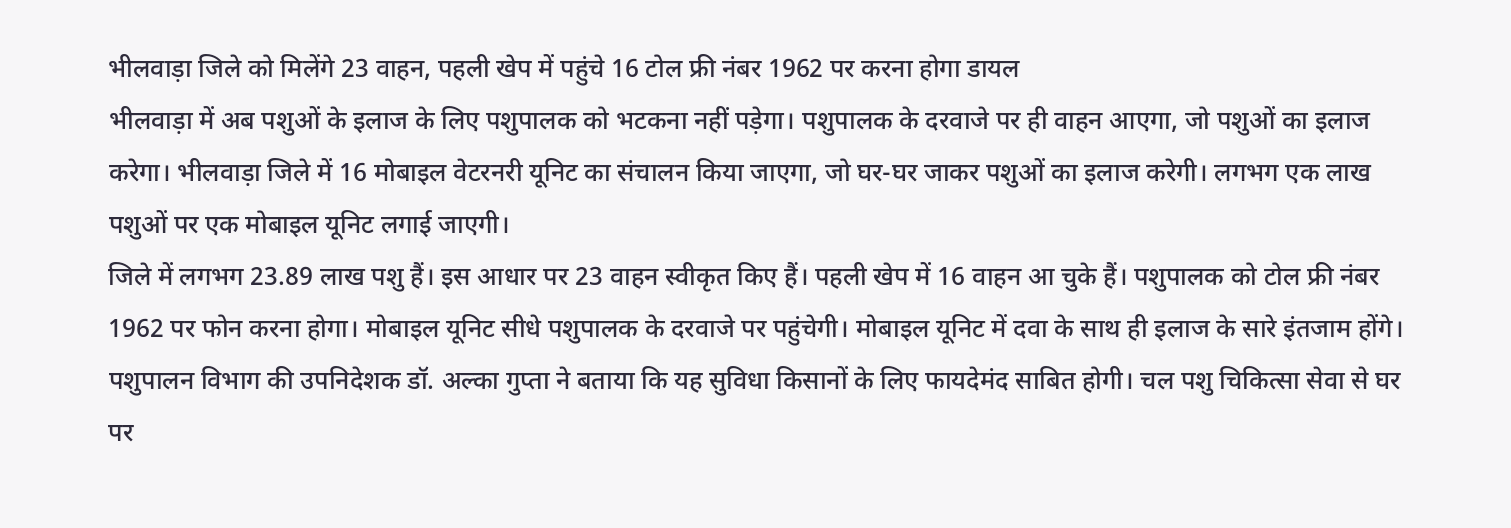भीलवाड़ा जिले को मिलेंगे 23 वाहन, पहली खेप में पहुंचे 16 टोल फ्री नंबर 1962 पर करना होगा डायल
भीलवाड़ा में अब पशुओं के इलाज के लिए पशुपालक को भटकना नहीं पड़ेगा। पशुपालक के दरवाजे पर ही वाहन आएगा, जो पशुओं का इलाज करेगा। भीलवाड़ा जिले में 16 मोबाइल वेटरनरी यूनिट का संचालन किया जाएगा, जो घर-घर जाकर पशुओं का इलाज करेगी। लगभग एक लाख पशुओं पर एक मोबाइल यूनिट लगाई जाएगी।
जिले में लगभग 23.89 लाख पशु हैं। इस आधार पर 23 वाहन स्वीकृत किए हैं। पहली खेप में 16 वाहन आ चुके हैं। पशुपालक को टोल फ्री नंबर 1962 पर फोन करना होगा। मोबाइल यूनिट सीधे पशुपालक के दरवाजे पर पहुंचेगी। मोबाइल यूनिट में दवा के साथ ही इलाज के सारे इंतजाम होंगे।
पशुपालन विभाग की उपनिदेशक डॉ. अल्का गुप्ता ने बताया कि यह सुविधा किसानों के लिए फायदेमंद साबित होगी। चल पशु चिकित्सा सेवा से घर पर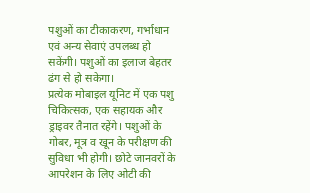पशुओं का टीकाकरण, गर्भाधान एवं अन्य सेवाएं उपलब्ध हो सकेंगी। पशुओं का इलाज बेहतर ढंग से हो सकेगा।
प्रत्येक मोबाइल यूनिट में एक पशु चिकित्सक, एक सहायक और ड्राइवर तैनात रहेंगे। पशुओं के गोबर, मूत्र व खून के परीक्षण की सुविधा भी होगी। छोटे जानवरों के आपरेशन के लिए ओटी की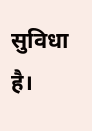सुविधा है।